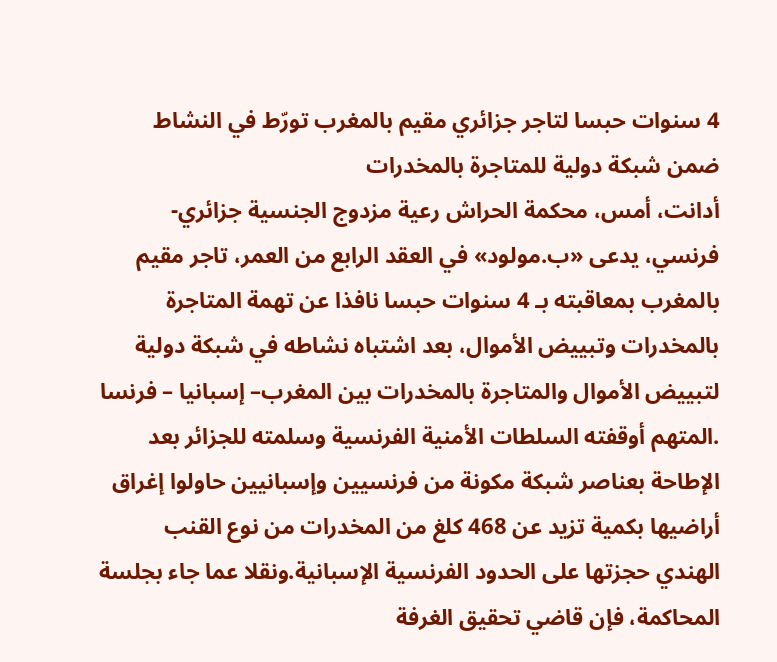4 سنوات حبسا لتاجر جزائري مقيم بالمغرب تورّط في النشاط ضمن شبكة دولية للمتاجرة بالمخدرات
أدانت، أمس، محكمة الحراش رعية مزدوج الجنسية جزائري- فرنسي، يدعى «ب.مولود» في العقد الرابع من العمر، تاجر مقيم بالمغرب بمعاقبته بـ 4 سنوات حبسا نافذا عن تهمة المتاجرة بالمخدرات وتبييض الأموال، بعد اشتباه نشاطه في شبكة دولية لتبييض الأموال والمتاجرة بالمخدرات بين المغرب– إسبانيا – فرنسا .المتهم أوقفته السلطات الأمنية الفرنسية وسلمته للجزائر بعد الإطاحة بعناصر شبكة مكونة من فرنسيين وإسبانيين حاولوا إغراق أراضيها بكمية تزيد عن 468 كلغ من المخدرات من نوع القنب الهندي حجزتها على الحدود الفرنسية الإسبانية.ونقلا عما جاء بجلسة المحاكمة، فإن قاضي تحقيق الغرفة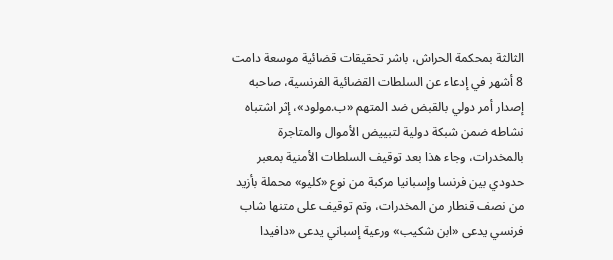الثالثة بمحكمة الحراش، باشر تحقيقات قضائية موسعة دامت 8 أشهر في إدعاء عن السلطات القضائية الفرنسية، صاحبه إصدار أمر دولي بالقبض ضد المتهم «ب.مولود»، إثر اشتباه نشاطه ضمن شبكة دولية لتبييض الأموال والمتاجرة بالمخدرات، وجاء هذا بعد توقيف السلطات الأمنية بمعبر حدودي بين فرنسا وإسبانيا مركبة من نوع «كليو» محملة بأزيد من نصف قنطار من المخدرات، وتم توقيف على متنها شاب فرنسي يدعى «ابن شكيب» ورعية إسباني يدعى «دافيدا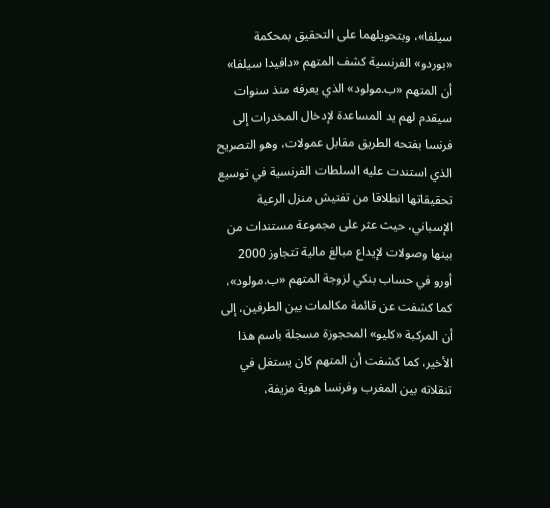سيلفا»، وبتحويلهما على التحقيق بمحكمة «بوردو» الفرنسية كشف المتهم «دافيدا سيلفا» أن المتهم «ب.مولود» الذي يعرفه منذ سنوات سيقدم لهم يد المساعدة لإدخال المخدرات إلى فرنسا بفتحه الطريق مقابل عمولات، وهو التصريح الذي استندت عليه السلطات الفرنسية في توسيع تحقيقاتها انطلاقا من تفتيش منزل الرعية الإسباني، حيث عثر على مجموعة مستندات من بينها وصولات لإيداع مبالغ مالية تتجاوز 2000 أورو في حساب بنكي لزوجة المتهم «ب.مولود»، كما كشفت عن قائمة مكالمات بين الطرفين، إلى أن المركبة «كليو» المحجوزة مسجلة باسم هذا الأخير، كما كشفت أن المتهم كان يستغل في تنقلاته بين المغرب وفرنسا هوية مزيفة،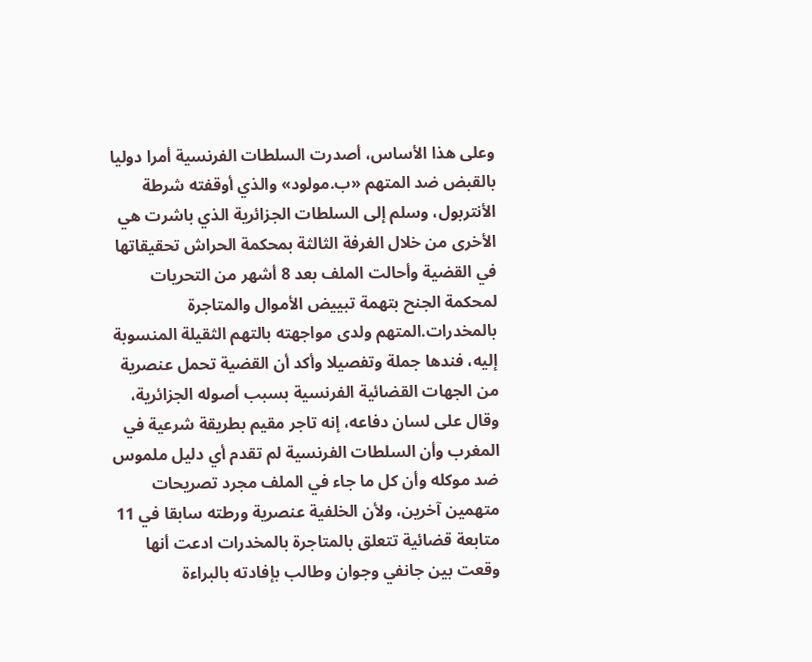وعلى هذا الأساس، أصدرت السلطات الفرنسية أمرا دوليا بالقبض ضد المتهم «ب.مولود» والذي أوقفته شرطة الأنتربول، وسلم إلى السلطات الجزائرية الذي باشرت هي الأخرى من خلال الغرفة الثالثة بمحكمة الحراش تحقيقاتها في القضية وأحالت الملف بعد 8 أشهر من التحريات لمحكمة الجنح بتهمة تبييض الأموال والمتاجرة بالمخدرات.المتهم ولدى مواجهته بالتهم الثقيلة المنسوبة إليه، فندها جملة وتفصيلا وأكد أن القضية تحمل عنصرية من الجهات القضائية الفرنسية بسبب أصوله الجزائرية، وقال على لسان دفاعه، إنه تاجر مقيم بطريقة شرعية في المغرب وأن السلطات الفرنسية لم تقدم أي دليل ملموس ضد موكله وأن كل ما جاء في الملف مجرد تصريحات متهمين آخرين، ولأن الخلفية عنصرية ورطته سابقا في 11 متابعة قضائية تتعلق بالمتاجرة بالمخدرات ادعت أنها وقعت بين جانفي وجوان وطالب بإفادته بالبراءة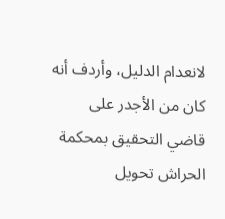لانعدام الدليل، وأردف أنه كان من الأجدر على قاضي التحقيق بمحكمة الحراش تحويل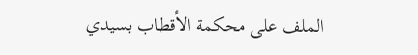الملف على محكمة الأقطاب بسيدي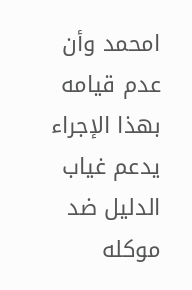امحمد وأن عدم قيامه بهذا الإجراء يدعم غياب الدليل ضد موكله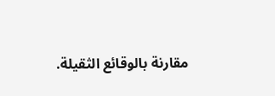مقارنة بالوقائع الثقيلة.